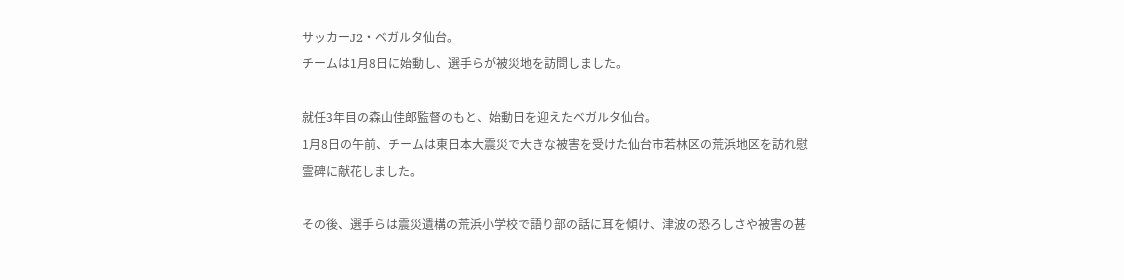サッカーJ2・ベガルタ仙台。
チームは1月8日に始動し、選手らが被災地を訪問しました。

就任3年目の森山佳郎監督のもと、始動日を迎えたベガルタ仙台。
1月8日の午前、チームは東日本大震災で大きな被害を受けた仙台市若林区の荒浜地区を訪れ慰霊碑に献花しました。

その後、選手らは震災遺構の荒浜小学校で語り部の話に耳を傾け、津波の恐ろしさや被害の甚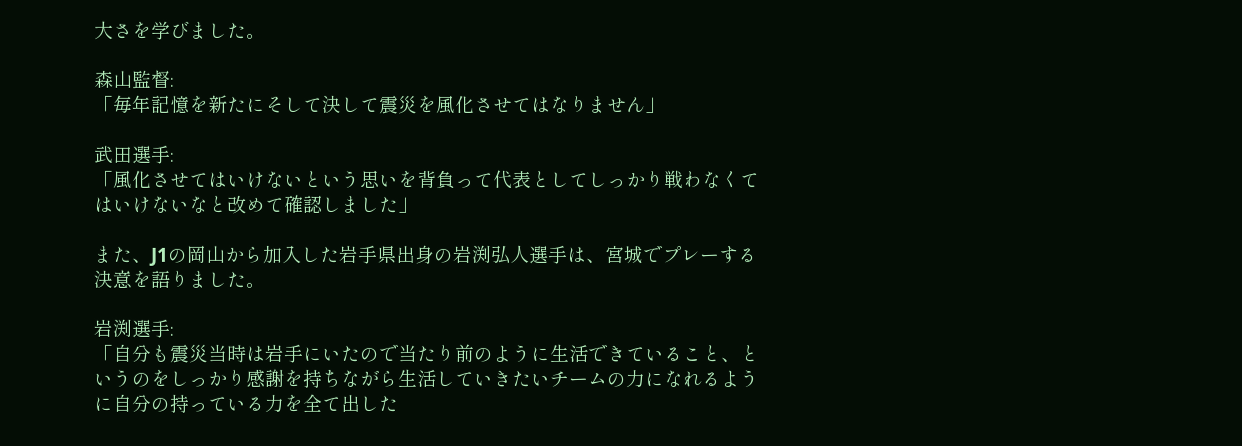大さを学びました。

森山監督:
「毎年記憶を新たにそして決して震災を風化させてはなりません」

武田選手:
「風化させてはいけないという思いを背負って代表としてしっかり戦わなくてはいけないなと改めて確認しました」

また、J1の岡山から加入した岩手県出身の岩渕弘人選手は、宮城でプレーする決意を語りました。

岩渕選手:
「自分も震災当時は岩手にいたので当たり前のように生活できていること、というのをしっかり感謝を持ちながら生活していきたいチームの力になれるように自分の持っている力を全て出した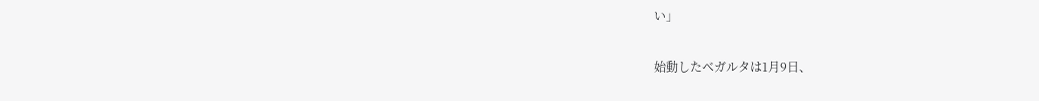い」

始動したベガルタは1月9日、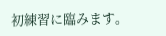初練習に臨みます。